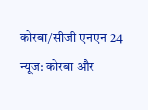कोरबा/सीजी एनएन 24 न्यूज: कोरबा और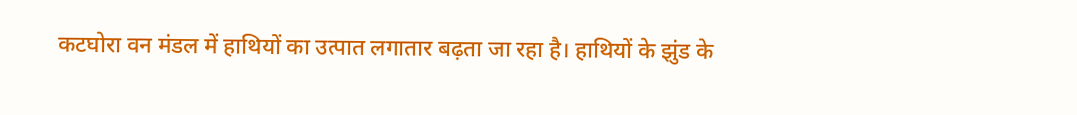कटघोरा वन मंडल में हाथियों का उत्पात लगातार बढ़ता जा रहा है। हाथियों के झुंड के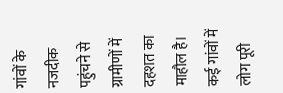गांवों के नजदीक पहुंचने से ग्रामीणों में दहशत का माहौल है। कई गांवों में लोग पूरी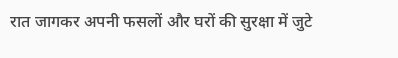रात जागकर अपनी फसलों और घरों की सुरक्षा में जुटे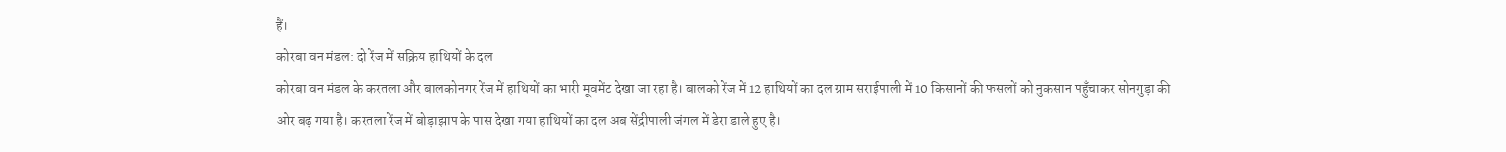हैं।
कोरबा वन मंडल: दो रेंज में सक्रिय हाथियों के दल
कोरबा वन मंडल के करतला और बालकोनगर रेंज में हाथियों का भारी मूवमेंट देखा जा रहा है। बालको रेंज में 12 हाथियों का दल ग्राम सराईपाली में 10 किसानों की फसलों को नुकसान पहुँचाकर सोनगुड़ा की ओर बढ़ गया है। करतला रेंज में बोड़ाझाप के पास देखा गया हाथियों का दल अब सेंद्रीपाली जंगल में डेरा डाले हुए है।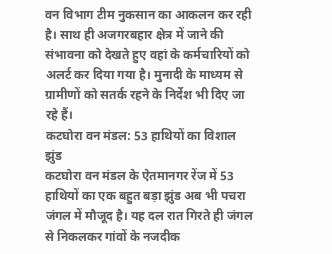वन विभाग टीम नुकसान का आकलन कर रही है। साथ ही अजगरबहार क्षेत्र में जाने की संभावना को देखते हुए वहां के कर्मचारियों को अलर्ट कर दिया गया है। मुनादी के माध्यम से ग्रामीणों को सतर्क रहने के निर्देश भी दिए जा रहे हैं।
कटघोरा वन मंडल: 53 हाथियों का विशाल झुंड
कटघोरा वन मंडल के ऐतमानगर रेंज में 53 हाथियों का एक बहुत बड़ा झुंड अब भी पचरा जंगल में मौजूद है। यह दल रात गिरते ही जंगल से निकलकर गांवों के नजदीक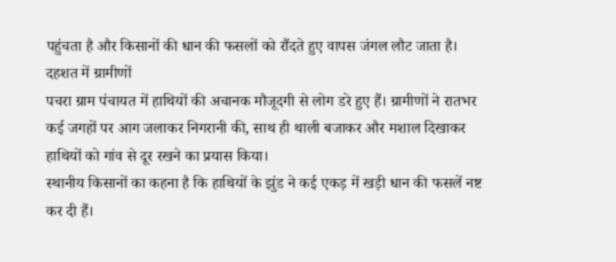पहुंचता है और किसानों की धान की फसलों को रौंदते हुए वापस जंगल लौट जाता है।
दहशत में ग्रामीणों
पचरा ग्राम पंचायत में हाथियों की अचानक मौजूदगी से लोग डरे हुए हैं। ग्रामीणों ने रातभर कई जगहों पर आग जलाकर निगरानी की, साथ ही थाली बजाकर और मशाल दिखाकर हाथियों को गांव से दूर रखने का प्रयास किया।
स्थानीय किसानों का कहना है कि हाथियों के झुंड ने कई एकड़ में खड़ी धान की फसलें नष्ट कर दी हैं।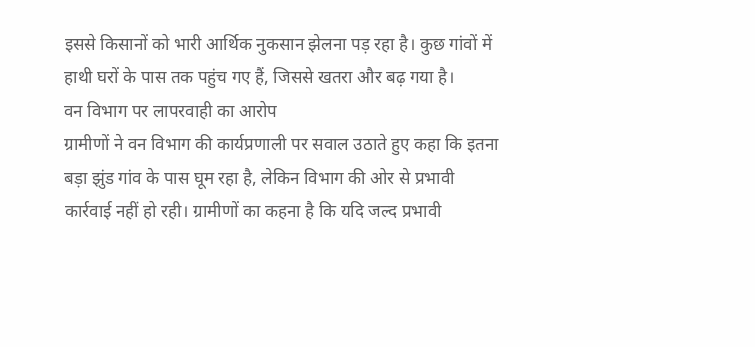इससे किसानों को भारी आर्थिक नुकसान झेलना पड़ रहा है। कुछ गांवों में हाथी घरों के पास तक पहुंच गए हैं, जिससे खतरा और बढ़ गया है।
वन विभाग पर लापरवाही का आरोप
ग्रामीणों ने वन विभाग की कार्यप्रणाली पर सवाल उठाते हुए कहा कि इतना बड़ा झुंड गांव के पास घूम रहा है, लेकिन विभाग की ओर से प्रभावी कार्रवाई नहीं हो रही। ग्रामीणों का कहना है कि यदि जल्द प्रभावी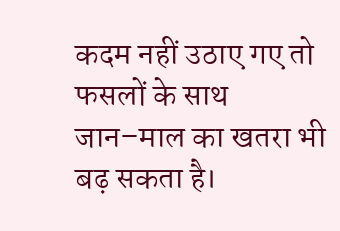कदम नहीं उठाए गए तो फसलों के साथ जान–माल का खतरा भी बढ़ सकता है।